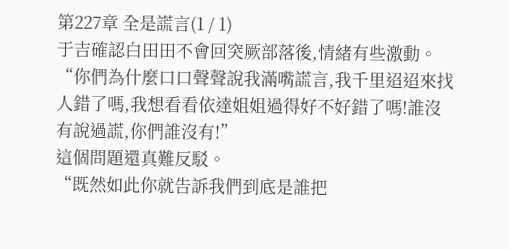第227章 全是謊言(1 / 1)
于吉確認白田田不會回突厥部落後,情緒有些激動。
“你們為什麼口口聲聲說我滿嘴謊言,我千里迢迢來找人錯了嗎,我想看看依達姐姐過得好不好錯了嗎!誰沒有說過謊,你們誰沒有!”
這個問題還真難反駁。
“既然如此你就告訴我們到底是誰把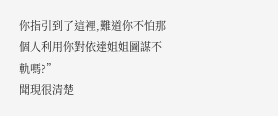你指引到了這裡,難道你不怕那個人利用你對依達姐姐圖謀不軌嗎?”
聞現很清楚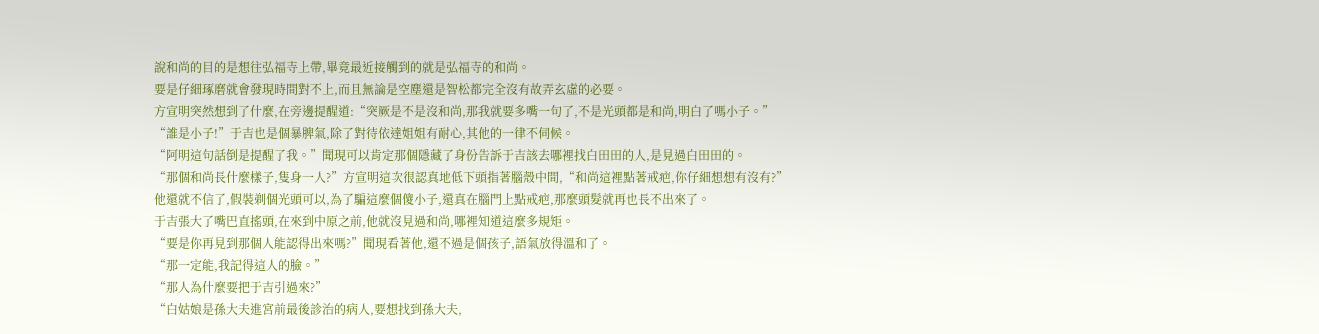說和尚的目的是想往弘福寺上帶,畢竟最近接觸到的就是弘福寺的和尚。
要是仔細琢磨就會發現時間對不上,而且無論是空塵還是智松都完全沒有故弄玄虛的必要。
方宣明突然想到了什麼,在旁邊提醒道:“突厥是不是沒和尚,那我就要多嘴一句了,不是光頭都是和尚,明白了嗎小子。”
“誰是小子!”于吉也是個暴脾氣,除了對待依達姐姐有耐心,其他的一律不伺候。
“阿明這句話倒是提醒了我。”聞現可以肯定那個隱藏了身份告訴于吉該去哪裡找白田田的人,是見過白田田的。
“那個和尚長什麼樣子,隻身一人?”方宣明這次很認真地低下頭指著腦殼中間,“和尚這裡點著戒疤,你仔細想想有沒有?”
他還就不信了,假裝剃個光頭可以,為了騙這麼個傻小子,還真在腦門上點戒疤,那麼頭髮就再也長不出來了。
于吉張大了嘴巴直搖頭,在來到中原之前,他就沒見過和尚,哪裡知道這麼多規矩。
“要是你再見到那個人能認得出來嗎?”聞現看著他,還不過是個孩子,語氣放得溫和了。
“那一定能,我記得這人的臉。”
“那人為什麼要把于吉引過來?”
“白姑娘是孫大夫進宮前最後診治的病人,要想找到孫大夫,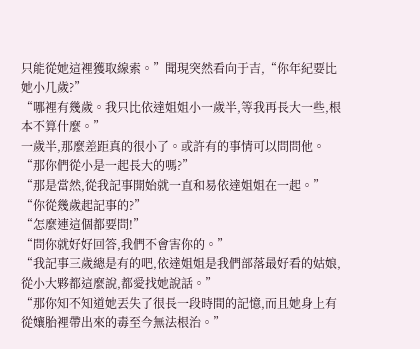只能從她這裡獲取線索。”聞現突然看向于吉,“你年紀要比她小几歲?”
“哪裡有幾歲。我只比依達姐姐小一歲半,等我再長大一些,根本不算什麼。”
一歲半,那麼差距真的很小了。或許有的事情可以問問他。
“那你們從小是一起長大的嗎?”
“那是當然,從我記事開始就一直和易依達姐姐在一起。”
“你從幾歲起記事的?”
“怎麼連這個都要問!”
“問你就好好回答,我們不會害你的。”
“我記事三歲總是有的吧,依達姐姐是我們部落最好看的姑娘,從小大夥都這麼說,都愛找她說話。”
“那你知不知道她丟失了很長一段時間的記憶,而且她身上有從孃胎裡帶出來的毒至今無法根治。”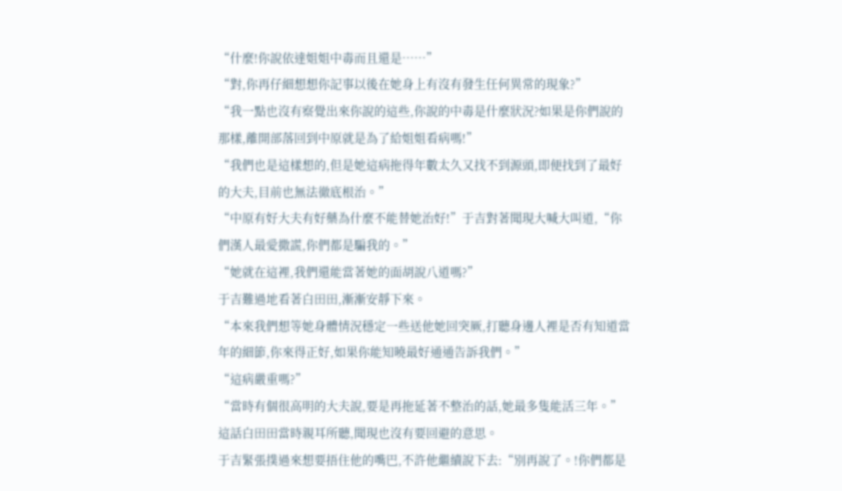“什麼!你說依達姐姐中毒而且還是……”
“對,你再仔細想想你記事以後在她身上有沒有發生任何異常的現象?”
“我一點也沒有察覺出來你說的這些,你說的中毒是什麼狀況?如果是你們說的那樣,離開部落回到中原就是為了給姐姐看病嗎!”
“我們也是這樣想的,但是她這病拖得年數太久又找不到源頭,即便找到了最好的大夫,目前也無法徹底根治。”
“中原有好大夫有好藥為什麼不能替她治好!”于吉對著聞現大喊大叫道,“你們漢人最愛撒謊,你們都是騙我的。”
“她就在這裡,我們還能當著她的面胡說八道嗎?”
于吉難過地看著白田田,漸漸安靜下來。
“本來我們想等她身體情況穩定一些送他她回突厥,打聽身邊人裡是否有知道當年的細節,你來得正好,如果你能知曉最好通通告訴我們。”
“這病嚴重嗎?”
“當時有個很高明的大夫說,要是再拖延著不整治的話,她最多隻能活三年。”
這話白田田當時親耳所聽,聞現也沒有要回避的意思。
于吉緊張撲過來想要捂住他的嘴巴,不許他繼續說下去:“別再說了。!你們都是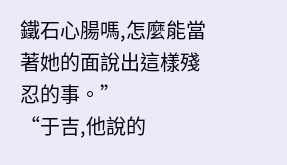鐵石心腸嗎,怎麼能當著她的面說出這樣殘忍的事。”
“于吉,他說的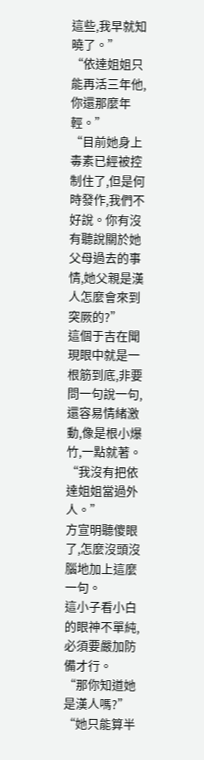這些,我早就知曉了。”
“依達姐姐只能再活三年他,你還那麼年輕。”
“目前她身上毒素已經被控制住了,但是何時發作,我們不好說。你有沒有聽說關於她父母過去的事情,她父親是漢人怎麼會來到突厥的?”
這個于吉在聞現眼中就是一根筋到底,非要問一句說一句,還容易情緒激動,像是根小爆竹,一點就著。
“我沒有把依達姐姐當過外人。”
方宣明聽傻眼了,怎麼沒頭沒腦地加上這麼一句。
這小子看小白的眼神不單純,必須要嚴加防備才行。
“那你知道她是漢人嗎?”
“她只能算半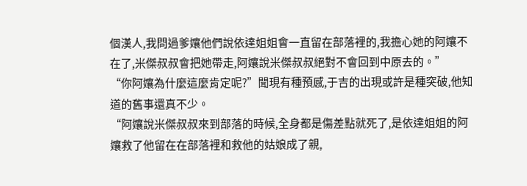個漢人,我問過爹孃他們說依達姐姐會一直留在部落裡的,我擔心她的阿孃不在了,米傑叔叔會把她帶走,阿孃說米傑叔叔絕對不會回到中原去的。”
“你阿孃為什麼這麼肯定呢?”聞現有種預感,于吉的出現或許是種突破,他知道的舊事還真不少。
“阿孃說米傑叔叔來到部落的時候,全身都是傷差點就死了,是依達姐姐的阿孃救了他留在在部落裡和救他的姑娘成了親,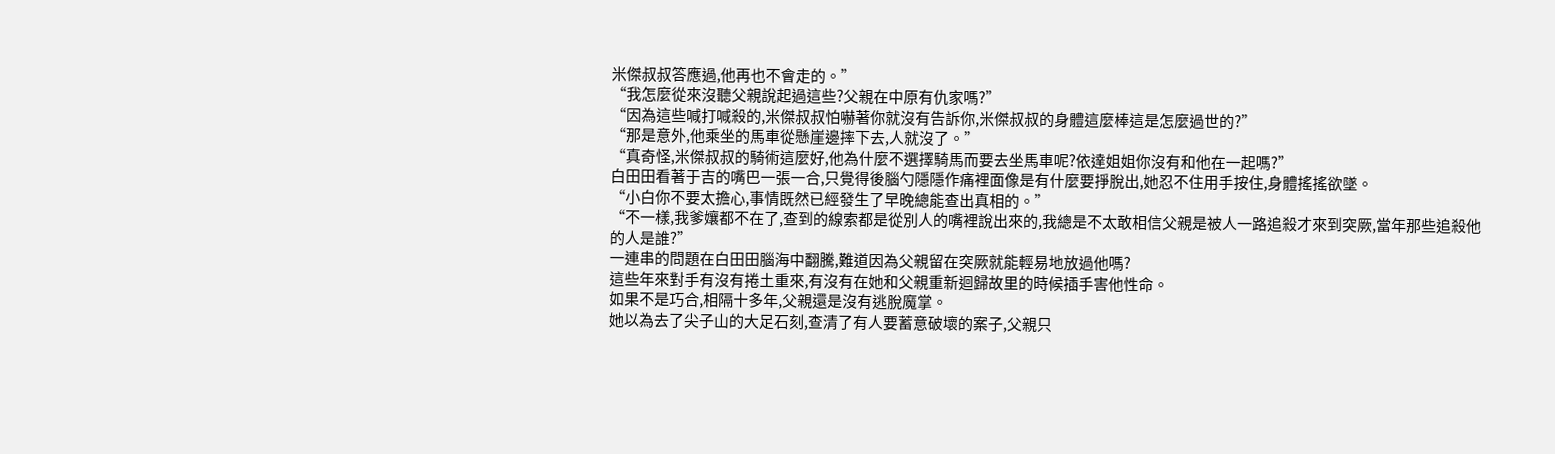米傑叔叔答應過,他再也不會走的。”
“我怎麼從來沒聽父親說起過這些?父親在中原有仇家嗎?”
“因為這些喊打喊殺的,米傑叔叔怕嚇著你就沒有告訴你,米傑叔叔的身體這麼棒這是怎麼過世的?”
“那是意外,他乘坐的馬車從懸崖邊摔下去,人就沒了。”
“真奇怪,米傑叔叔的騎術這麼好,他為什麼不選擇騎馬而要去坐馬車呢?依達姐姐你沒有和他在一起嗎?”
白田田看著于吉的嘴巴一張一合,只覺得後腦勺隱隱作痛裡面像是有什麼要掙脫出,她忍不住用手按住,身體搖搖欲墜。
“小白你不要太擔心,事情既然已經發生了早晚總能查出真相的。”
“不一樣,我爹孃都不在了,查到的線索都是從別人的嘴裡說出來的,我總是不太敢相信父親是被人一路追殺才來到突厥,當年那些追殺他的人是誰?”
一連串的問題在白田田腦海中翻騰,難道因為父親留在突厥就能輕易地放過他嗎?
這些年來對手有沒有捲土重來,有沒有在她和父親重新迴歸故里的時候插手害他性命。
如果不是巧合,相隔十多年,父親還是沒有逃脫魔掌。
她以為去了尖子山的大足石刻,查清了有人要蓄意破壞的案子,父親只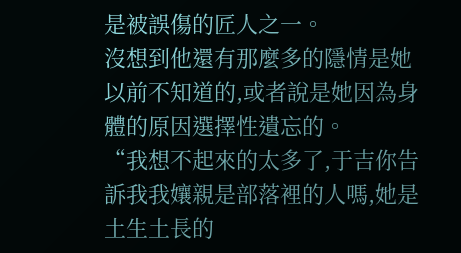是被誤傷的匠人之一。
沒想到他還有那麼多的隱情是她以前不知道的,或者說是她因為身體的原因選擇性遺忘的。
“我想不起來的太多了,于吉你告訴我我孃親是部落裡的人嗎,她是土生土長的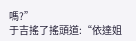嗎?”
于吉搖了搖頭道:“依達姐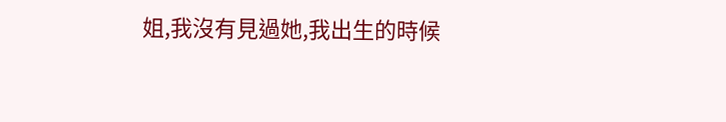姐,我沒有見過她,我出生的時候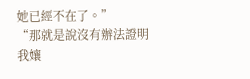她已經不在了。”
“那就是說沒有辦法證明我孃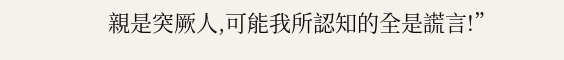親是突厥人,可能我所認知的全是謊言!”